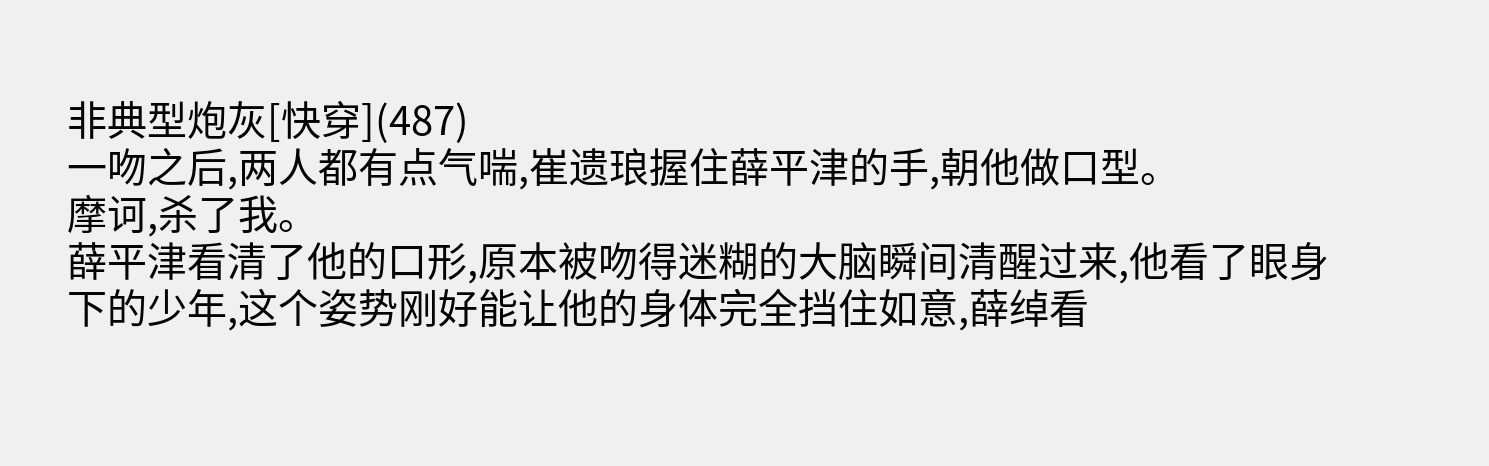非典型炮灰[快穿](487)
一吻之后,两人都有点气喘,崔遗琅握住薛平津的手,朝他做口型。
摩诃,杀了我。
薛平津看清了他的口形,原本被吻得迷糊的大脑瞬间清醒过来,他看了眼身下的少年,这个姿势刚好能让他的身体完全挡住如意,薛绰看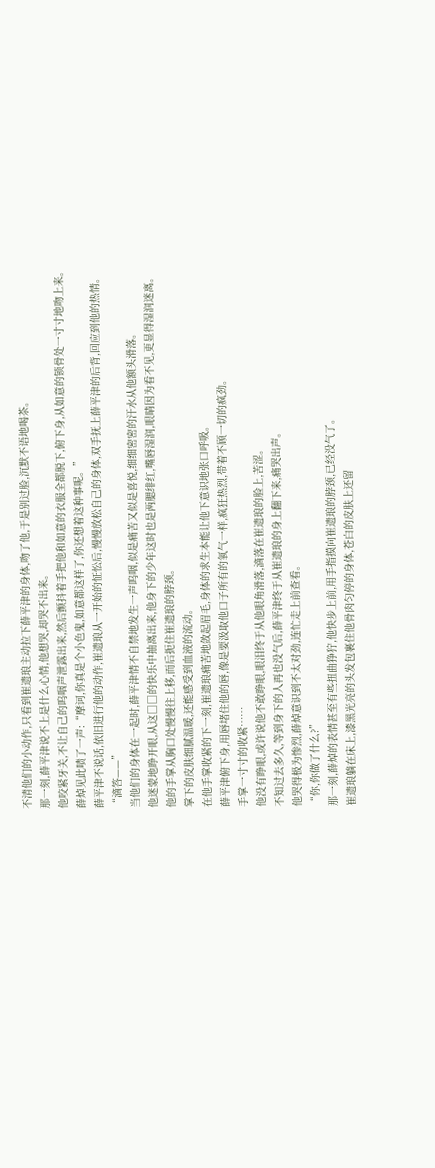不清他们的小动作,只看到崔遗琅主动拉下薛平津的身体,吻了他,于是别过脸,沉默不语地喝茶。
那一刻,薛平津说不上是什么心情,他想哭,却哭不出来。
他咬紧牙关,不让自己的呜咽声泄露出来,然后颤抖着手把他和如意的衣服全都脱下,俯下身,从如意的锁骨处一寸寸地吻上来。
薛焯见此啧了一声:“摩诃,你真是个小色鬼,如意都这样了,你还想着这种事呢。”
薛平津不说话,依旧进行他的动作,崔遗琅从一开始的怔忪后,慢慢放松自己的身体,双手抚上薛平津的后背,回应到他的热情。
“滴答——”
当他们的身体在一起时,薛平津情不自禁地发生一声呜咽,似是痛苦又似是喜悦,细细密密的汗水从他额头滑落。
他迷蒙地睁开眼,从这□□的快乐中抽离出来,他身下的少年这时也是两腮绯红,嘴唇湿润,眼睛因为看不见,更显得湿润迷离。
他的手掌从胸口处慢慢往上移,而后扼住崔遗琅的脖颈。
掌下的皮肤细腻温暖,还能感受到血液的流动。
在他手掌收紧的下一刻,崔遗琅痛苦地敛起眉毛,身体的求生本能让他下意识地张口呼吸。
薛平津俯下身,用唇堵住他的唇,像是要汲取他口子所有的氧气一样,疯狂热烈,带着不顾一切的疯劲。
手掌一寸寸的收紧……
他没有睁眼,或许说他不敢睁眼,眼泪终于从他眼角滑落,滴落在崔遗琅的脸上,苦涩。
不知过去多久,等到身下的人再也没气后,薛平津终于从崔遗琅的身上翻下来,痛哭出声。
他哭得极为惨烈,薛焯意识到不太对劲,连忙走上前查看。
“你,你做了什么?”
那一刻,薛焯的表情甚至有些扭曲狰狞,他快步上前,用手指摸向崔遗琅的脖颈,已经没气了。
崔遗琅躺在床上,漆黑光亮的头发包裹住他骨肉匀停的身体,苍白的皮肤上还留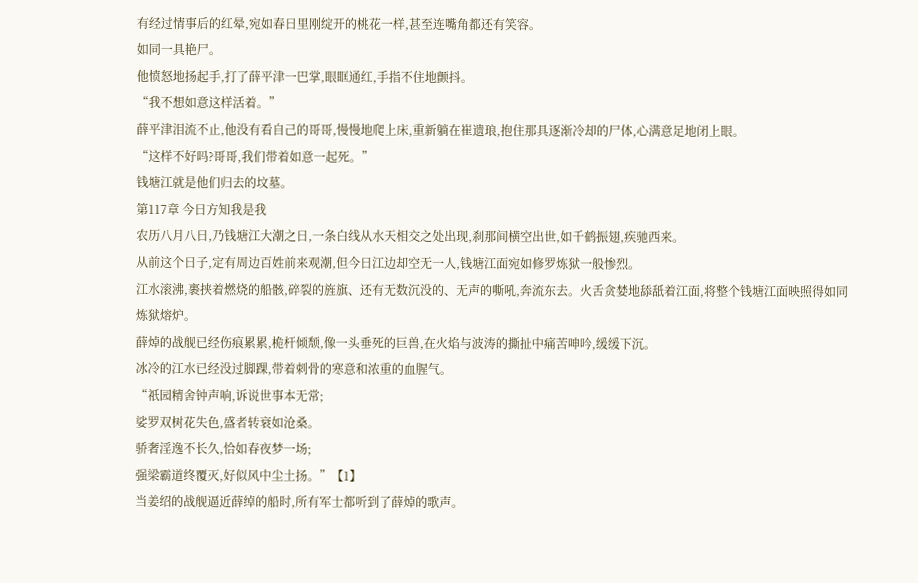有经过情事后的红晕,宛如春日里刚绽开的桃花一样,甚至连嘴角都还有笑容。
如同一具艳尸。
他愤怒地扬起手,打了薛平津一巴掌,眼眶通红,手指不住地颤抖。
“我不想如意这样活着。”
薛平津泪流不止,他没有看自己的哥哥,慢慢地爬上床,重新躺在崔遗琅,抱住那具逐渐冷却的尸体,心满意足地闭上眼。
“这样不好吗?哥哥,我们带着如意一起死。”
钱塘江就是他们归去的坟墓。
第117章 今日方知我是我
农历八月八日,乃钱塘江大潮之日,一条白线从水天相交之处出现,刹那间横空出世,如千鹤振翅,疾驰西来。
从前这个日子,定有周边百姓前来观潮,但今日江边却空无一人,钱塘江面宛如修罗炼狱一般惨烈。
江水滚沸,裹挟着燃烧的船骸,碎裂的旌旗、还有无数沉没的、无声的嘶吼,奔流东去。火舌贪婪地舔舐着江面,将整个钱塘江面映照得如同炼狱熔炉。
薛焯的战舰已经伤痕累累,桅杆倾颓,像一头垂死的巨兽,在火焰与波涛的撕扯中痛苦呻吟,缓缓下沉。
冰冷的江水已经没过脚踝,带着刺骨的寒意和浓重的血腥气。
“祇园精舍钟声响,诉说世事本无常;
娑罗双树花失色,盛者转衰如沧桑。
骄奢淫逸不长久,恰如春夜梦一场;
强梁霸道终覆灭,好似风中尘土扬。”【1】
当姜绍的战舰逼近薛绰的船时,所有军士都听到了薛焯的歌声。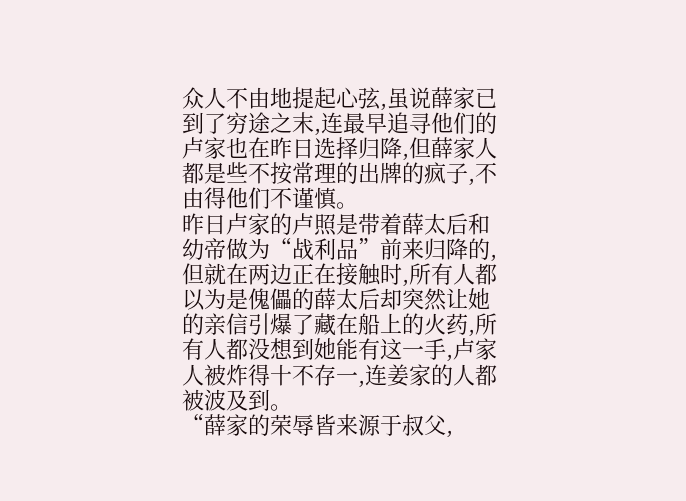众人不由地提起心弦,虽说薛家已到了穷途之末,连最早追寻他们的卢家也在昨日选择归降,但薛家人都是些不按常理的出牌的疯子,不由得他们不谨慎。
昨日卢家的卢照是带着薛太后和幼帝做为“战利品”前来归降的,但就在两边正在接触时,所有人都以为是傀儡的薛太后却突然让她的亲信引爆了藏在船上的火药,所有人都没想到她能有这一手,卢家人被炸得十不存一,连姜家的人都被波及到。
“薛家的荣辱皆来源于叔父,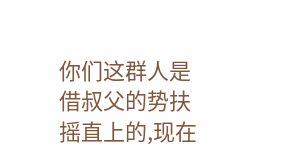你们这群人是借叔父的势扶摇直上的,现在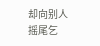却向别人摇尾乞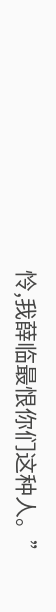怜,我薛临最恨你们这种人。”